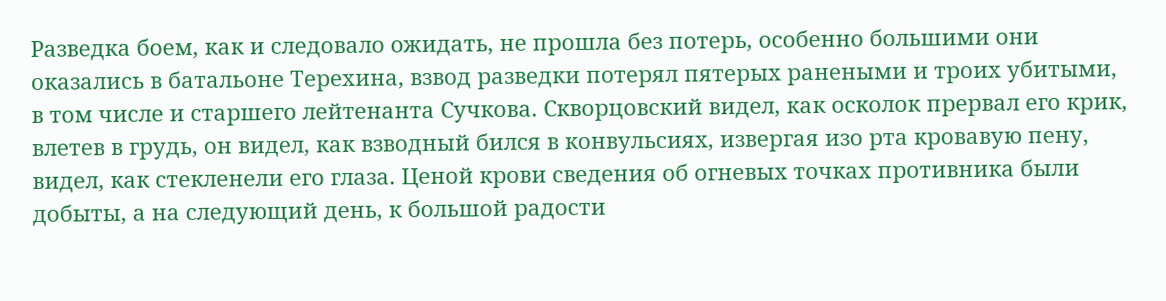Разведка боем, как и следовало ожидать, не прошла без потерь, особенно большими они оказались в батальоне Терехина, взвод разведки потерял пятерых ранеными и троих убитыми, в том числе и старшего лейтенанта Сучкова. Скворцовский видел, как осколок прервал его крик, влетев в грудь, он видел, как взводный бился в конвульсиях, извергая изо рта кровавую пену, видел, как стекленели его глаза. Ценой крови сведения об огневых точках противника были добыты, а на следующий день, к большой радости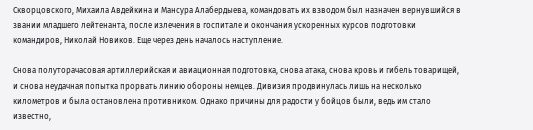Скворцовского, Михаила Авдейкина и Мансура Алабердыева, командовать их взводом был назначен вернувшийся в звании младшего лейтенанта, после излечения в госпитале и окончания ускоренных курсов подготовки командиров, Николай Новиков. Еще через день началось наступление.

Снова полуторачасовая артиллерийская и авиационная подготовка, снова атака, снова кровь и гибель товарищей, и снова неудачная попытка прорвать линию обороны немцев. Дивизия продвинулась лишь на несколько километров и была остановлена противником. Однако причины для радости у бойцов были, ведь им стало известно,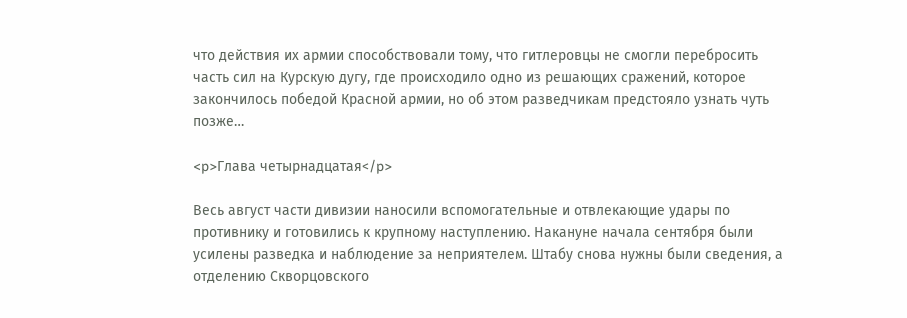что действия их армии способствовали тому, что гитлеровцы не смогли перебросить часть сил на Курскую дугу, где происходило одно из решающих сражений, которое закончилось победой Красной армии, но об этом разведчикам предстояло узнать чуть позже…

<p>Глава четырнадцатая</p>

Весь август части дивизии наносили вспомогательные и отвлекающие удары по противнику и готовились к крупному наступлению. Накануне начала сентября были усилены разведка и наблюдение за неприятелем. Штабу снова нужны были сведения, а отделению Скворцовского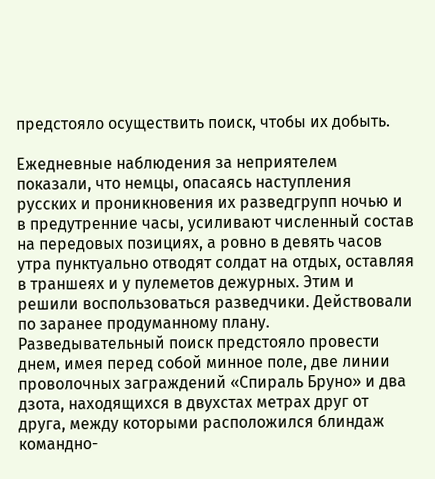предстояло осуществить поиск, чтобы их добыть.

Ежедневные наблюдения за неприятелем показали, что немцы, опасаясь наступления русских и проникновения их разведгрупп ночью и в предутренние часы, усиливают численный состав на передовых позициях, а ровно в девять часов утра пунктуально отводят солдат на отдых, оставляя в траншеях и у пулеметов дежурных. Этим и решили воспользоваться разведчики. Действовали по заранее продуманному плану. Разведывательный поиск предстояло провести днем, имея перед собой минное поле, две линии проволочных заграждений «Спираль Бруно» и два дзота, находящихся в двухстах метрах друг от друга, между которыми расположился блиндаж командно-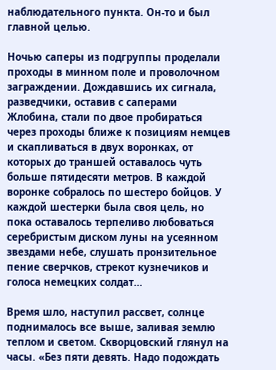наблюдательного пункта. Он-то и был главной целью.

Ночью саперы из подгруппы проделали проходы в минном поле и проволочном заграждении. Дождавшись их сигнала, разведчики, оставив с саперами Жлобина, стали по двое пробираться через проходы ближе к позициям немцев и скапливаться в двух воронках, от которых до траншей оставалось чуть больше пятидесяти метров. В каждой воронке собралось по шестеро бойцов. У каждой шестерки была своя цель, но пока оставалось терпеливо любоваться серебристым диском луны на усеянном звездами небе, слушать пронзительное пение сверчков, стрекот кузнечиков и голоса немецких солдат…

Время шло, наступил рассвет, солнце поднималось все выше, заливая землю теплом и светом. Скворцовский глянул на часы. «Без пяти девять. Надо подождать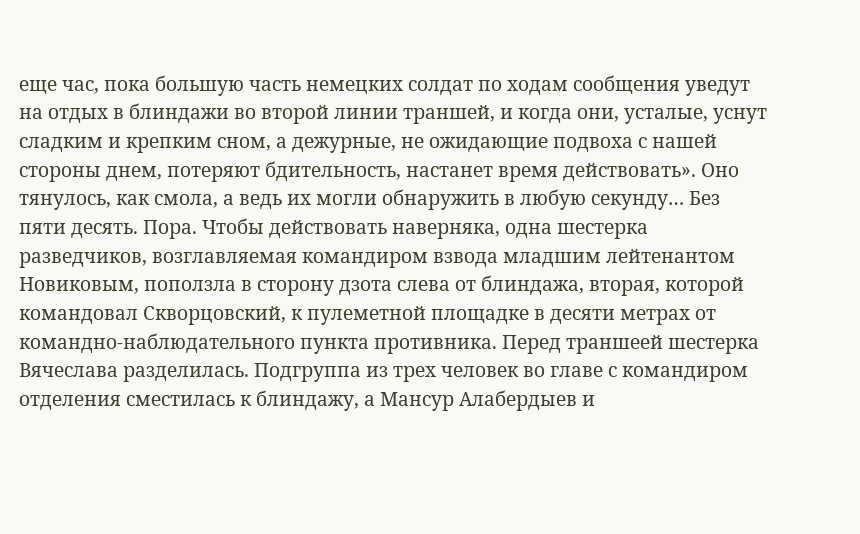еще час, пока большую часть немецких солдат по ходам сообщения уведут на отдых в блиндажи во второй линии траншей, и когда они, усталые, уснут сладким и крепким сном, а дежурные, не ожидающие подвоха с нашей стороны днем, потеряют бдительность, настанет время действовать». Оно тянулось, как смола, а ведь их могли обнаружить в любую секунду… Без пяти десять. Пора. Чтобы действовать наверняка, одна шестерка разведчиков, возглавляемая командиром взвода младшим лейтенантом Новиковым, поползла в сторону дзота слева от блиндажа, вторая, которой командовал Скворцовский, к пулеметной площадке в десяти метрах от командно-наблюдательного пункта противника. Перед траншеей шестерка Вячеслава разделилась. Подгруппа из трех человек во главе с командиром отделения сместилась к блиндажу, а Мансур Алабердыев и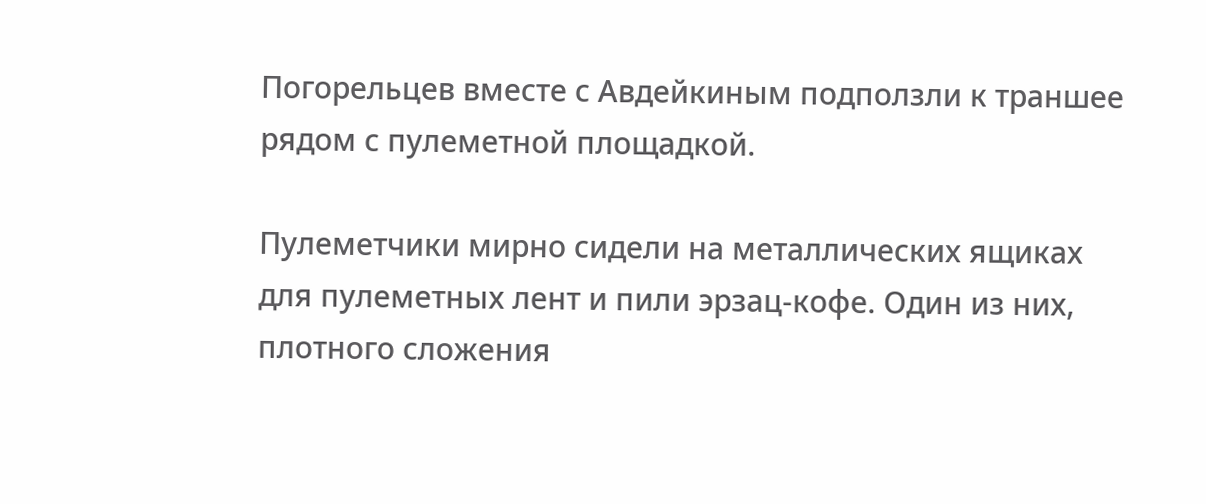Погорельцев вместе с Авдейкиным подползли к траншее рядом с пулеметной площадкой.

Пулеметчики мирно сидели на металлических ящиках для пулеметных лент и пили эрзац-кофе. Один из них, плотного сложения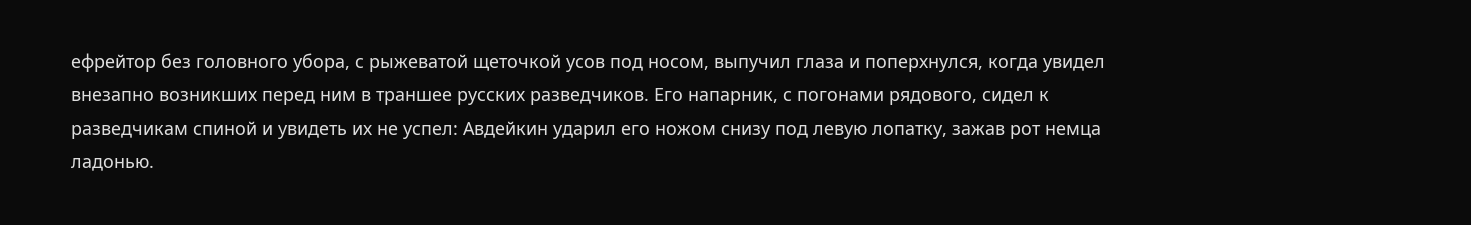ефрейтор без головного убора, с рыжеватой щеточкой усов под носом, выпучил глаза и поперхнулся, когда увидел внезапно возникших перед ним в траншее русских разведчиков. Его напарник, с погонами рядового, сидел к разведчикам спиной и увидеть их не успел: Авдейкин ударил его ножом снизу под левую лопатку, зажав рот немца ладонью.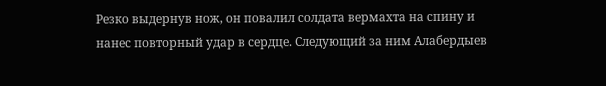Резко выдернув нож, он повалил солдата вермахта на спину и нанес повторный удар в сердце. Следующий за ним Алабердыев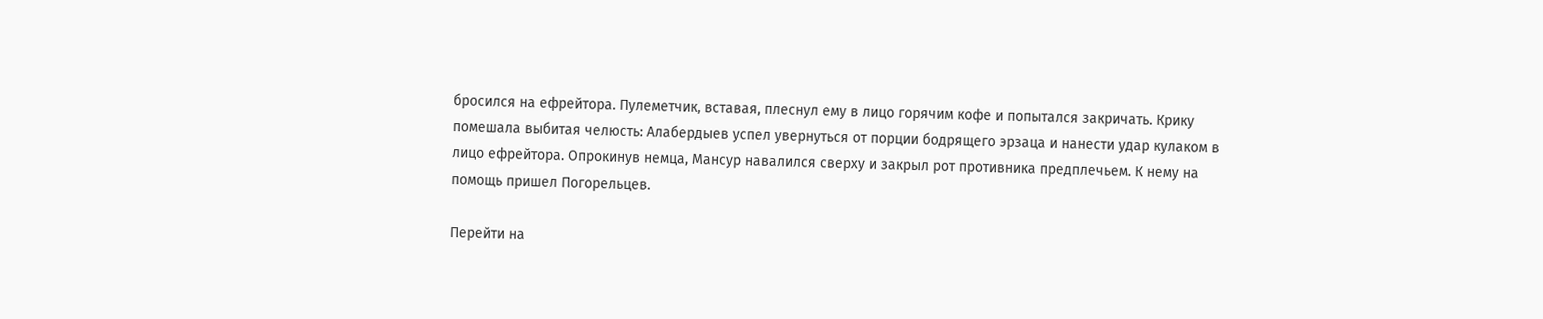бросился на ефрейтора. Пулеметчик, вставая, плеснул ему в лицо горячим кофе и попытался закричать. Крику помешала выбитая челюсть: Алабердыев успел увернуться от порции бодрящего эрзаца и нанести удар кулаком в лицо ефрейтора. Опрокинув немца, Мансур навалился сверху и закрыл рот противника предплечьем. К нему на помощь пришел Погорельцев.

Перейти на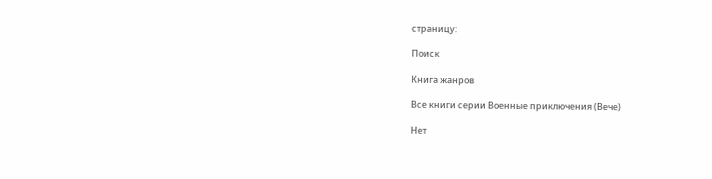страницу:

Поиск

Книга жанров

Все книги серии Военные приключения (Вече)

Нет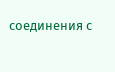соединения с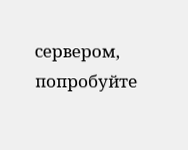сервером, попробуйте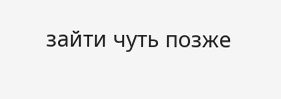зайти чуть позже